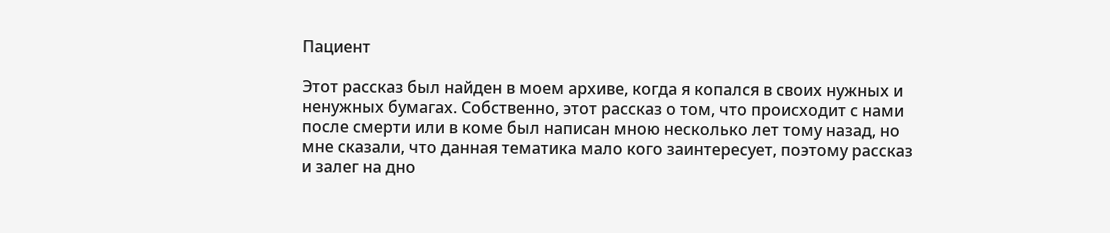Пациент

Этот рассказ был найден в моем архиве, когда я копался в своих нужных и ненужных бумагах. Собственно, этот рассказ о том, что происходит с нами после смерти или в коме был написан мною несколько лет тому назад, но мне сказали, что данная тематика мало кого заинтересует, поэтому рассказ и залег на дно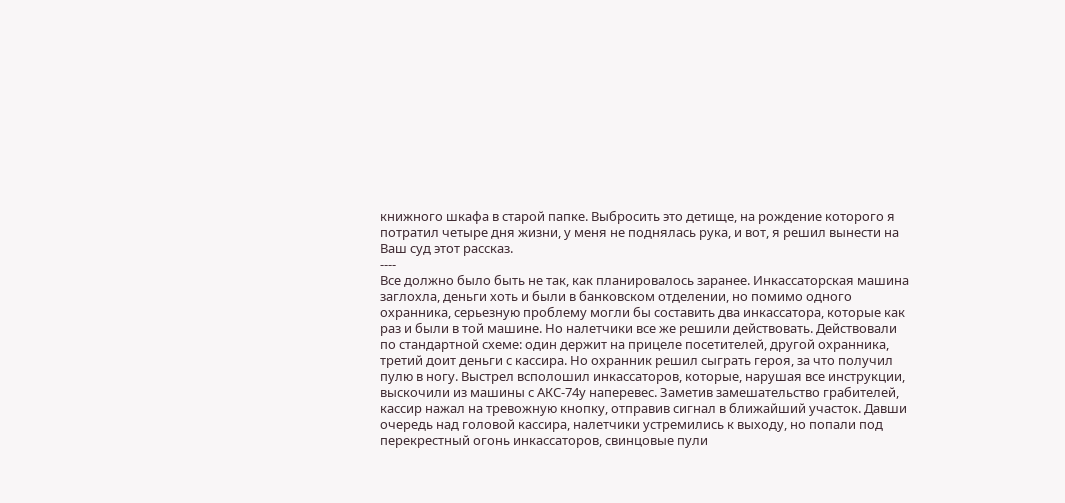книжного шкафа в старой папке. Выбросить это детище, на рождение которого я потратил четыре дня жизни, у меня не поднялась рука, и вот, я решил вынести на Ваш суд этот рассказ.
----
Все должно было быть не так, как планировалось заранее. Инкассаторская машина заглохла, деньги хоть и были в банковском отделении, но помимо одного охранника, серьезную проблему могли бы составить два инкассатора, которые как раз и были в той машине. Но налетчики все же решили действовать. Действовали по стандартной схеме: один держит на прицеле посетителей, другой охранника, третий доит деньги с кассира. Но охранник решил сыграть героя, за что получил пулю в ногу. Выстрел всполошил инкассаторов, которые, нарушая все инструкции, выскочили из машины с АКС-74у наперевес. Заметив замешательство грабителей, кассир нажал на тревожную кнопку, отправив сигнал в ближайший участок. Давши очередь над головой кассира, налетчики устремились к выходу, но попали под перекрестный огонь инкассаторов, свинцовые пули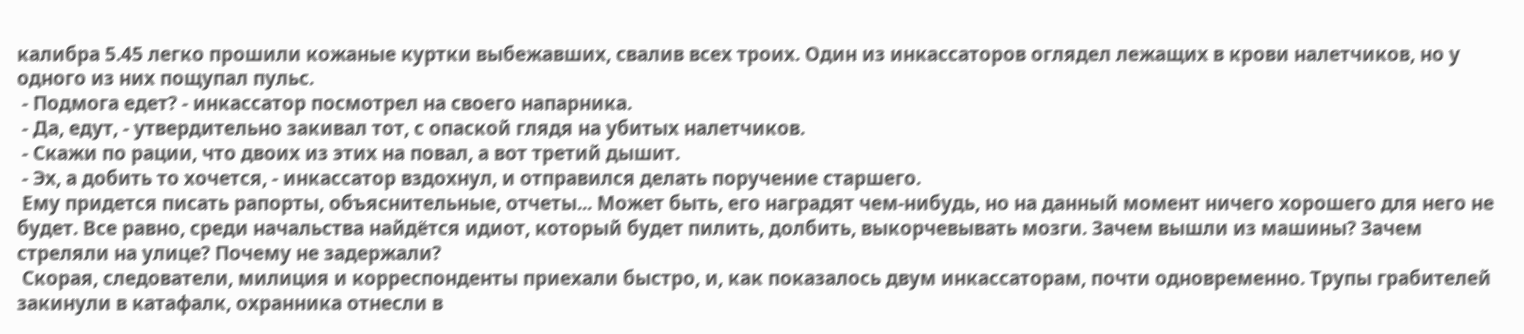калибра 5.45 легко прошили кожаные куртки выбежавших, свалив всех троих. Один из инкассаторов оглядел лежащих в крови налетчиков, но у одного из них пощупал пульс.
 - Подмога едет? - инкассатор посмотрел на своего напарника.
 - Да, едут, - утвердительно закивал тот, с опаской глядя на убитых налетчиков.
 - Скажи по рации, что двоих из этих на повал, а вот третий дышит.
 - Эх, а добить то хочется, - инкассатор вздохнул, и отправился делать поручение старшего.
 Ему придется писать рапорты, объяснительные, отчеты... Может быть, его наградят чем-нибудь, но на данный момент ничего хорошего для него не будет. Все равно, среди начальства найдётся идиот, который будет пилить, долбить, выкорчевывать мозги. Зачем вышли из машины? Зачем стреляли на улице? Почему не задержали?
 Скорая, следователи, милиция и корреспонденты приехали быстро, и, как показалось двум инкассаторам, почти одновременно. Трупы грабителей закинули в катафалк, охранника отнесли в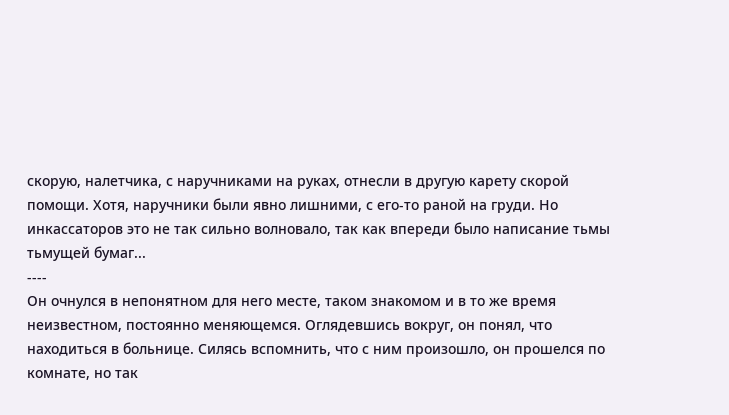скорую, налетчика, с наручниками на руках, отнесли в другую карету скорой помощи. Хотя, наручники были явно лишними, с его-то раной на груди. Но инкассаторов это не так сильно волновало, так как впереди было написание тьмы тьмущей бумаг...
----
Он очнулся в непонятном для него месте, таком знакомом и в то же время неизвестном, постоянно меняющемся. Оглядевшись вокруг, он понял, что находиться в больнице. Силясь вспомнить, что с ним произошло, он прошелся по комнате, но так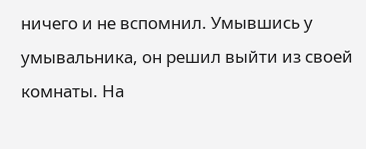ничего и не вспомнил. Умывшись у умывальника, он решил выйти из своей комнаты. На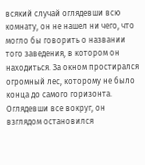всякий случай оглядевши всю комнату, он не нашел ни чего, что могло бы говорить о названии того заведения, в котором он находиться. За окном простирался огромный лес, которому не было конца до самого горизонта. Оглядевши все вокруг, он взглядом остановился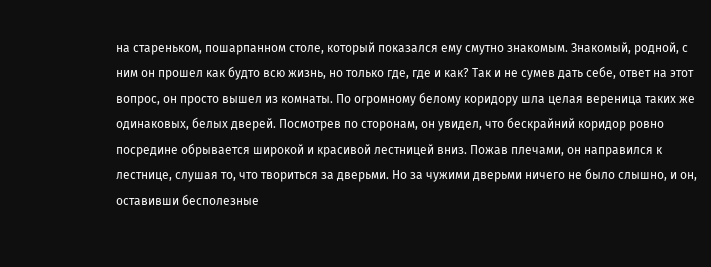на стареньком, пошарпанном столе, который показался ему смутно знакомым. Знакомый, родной, с ним он прошел как будто всю жизнь, но только где, где и как? Так и не сумев дать себе, ответ на этот вопрос, он просто вышел из комнаты. По огромному белому коридору шла целая вереница таких же одинаковых, белых дверей. Посмотрев по сторонам, он увидел, что бескрайний коридор ровно посредине обрывается широкой и красивой лестницей вниз. Пожав плечами, он направился к лестнице, слушая то, что твориться за дверьми. Но за чужими дверьми ничего не было слышно, и он, оставивши бесполезные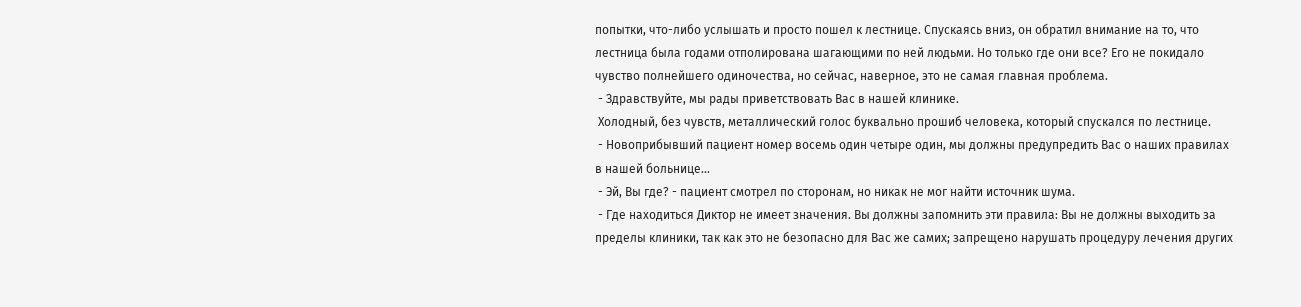попытки, что-либо услышать и просто пошел к лестнице. Спускаясь вниз, он обратил внимание на то, что лестница была годами отполирована шагающими по ней людьми. Но только где они все? Его не покидало чувство полнейшего одиночества, но сейчас, наверное, это не самая главная проблема.
 - Здравствуйте, мы рады приветствовать Вас в нашей клинике.
 Холодный, без чувств, металлический голос буквально прошиб человека, который спускался по лестнице.
 - Новоприбывший пациент номер восемь один четыре один, мы должны предупредить Вас о наших правилах в нашей больнице...
 - Эй, Вы где? - пациент смотрел по сторонам, но никак не мог найти источник шума.
 - Где находиться Диктор не имеет значения. Вы должны запомнить эти правила: Вы не должны выходить за пределы клиники, так как это не безопасно для Вас же самих; запрещено нарушать процедуру лечения других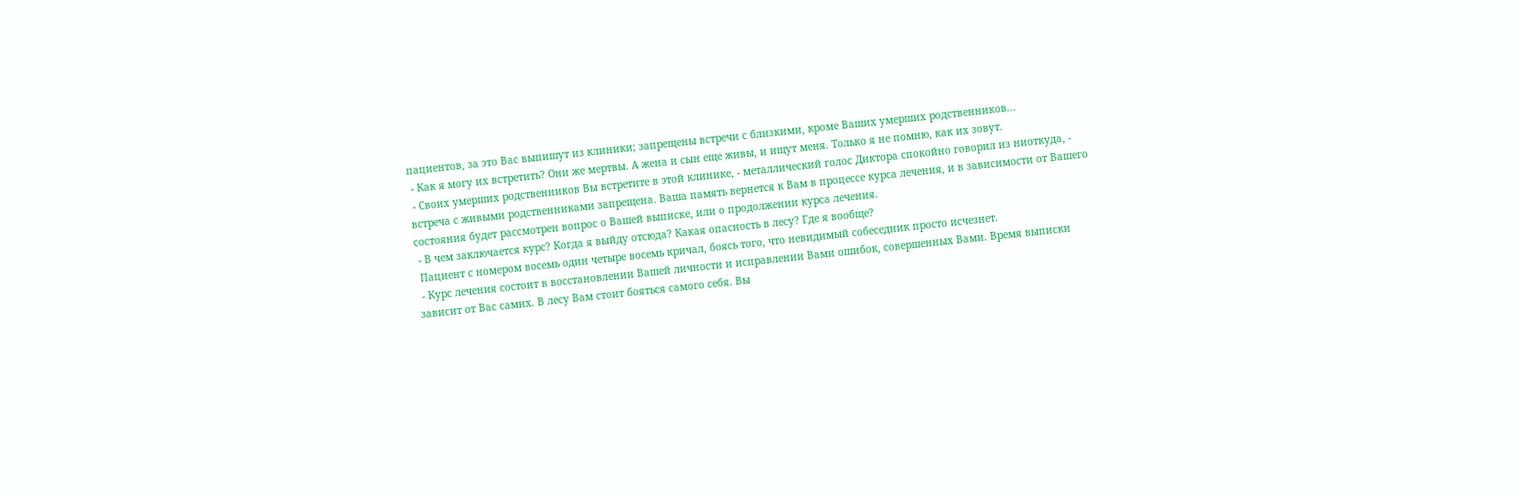пациентов, за это Вас выпишут из клиники; запрещены встречи с близкими, кроме Ваших умерших родственников...
 - Как я могу их встретить? Они же мертвы. А жена и сын еще живы, и ищут меня. Только я не помню, как их зовут.
 - Своих умерших родственников Вы встретите в этой клинике, - металлический голос Диктора спокойно говорил из ниоткуда, - встреча с живыми родственниками запрещена. Ваша память вернется к Вам в процессе курса лечения, и в зависимости от Вашего состояния будет рассмотрен вопрос о Вашей выписке, или о продолжении курса лечения.
 - В чем заключается курс? Когда я выйду отсюда? Какая опасность в лесу? Где я вообще?
 Пациент с номером восемь один четыре восемь кричал, боясь того, что невидимый собеседник просто исчезнет.
 - Курс лечения состоит в восстановлении Вашей личности и исправлении Вами ошибок, совершенных Вами. Время выписки зависит от Вас самих. В лесу Вам стоит бояться самого себя. Вы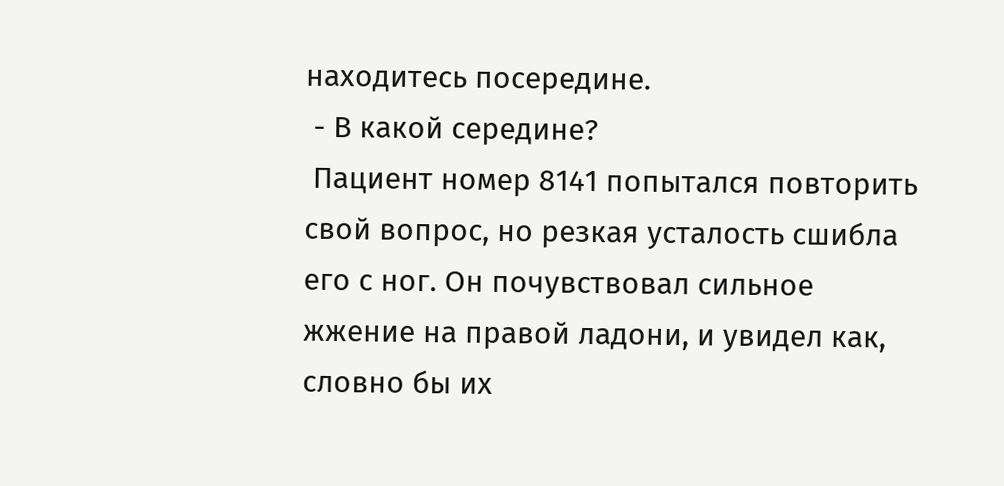находитесь посередине.
 - В какой середине?
 Пациент номер 8141 попытался повторить свой вопрос, но резкая усталость сшибла его с ног. Он почувствовал сильное жжение на правой ладони, и увидел как, словно бы их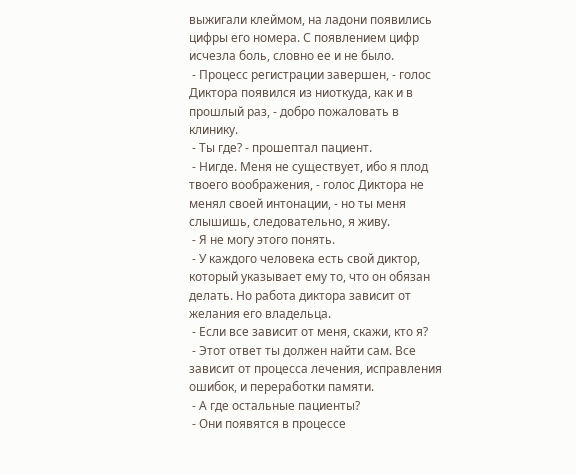выжигали клеймом, на ладони появились цифры его номера. С появлением цифр исчезла боль, словно ее и не было.
 - Процесс регистрации завершен, - голос Диктора появился из ниоткуда, как и в прошлый раз, - добро пожаловать в клинику.
 - Ты где? - прошептал пациент.
 - Нигде. Меня не существует, ибо я плод твоего воображения, - голос Диктора не менял своей интонации, - но ты меня слышишь, следовательно, я живу.
 - Я не могу этого понять.
 - У каждого человека есть свой диктор, который указывает ему то, что он обязан делать. Но работа диктора зависит от желания его владельца.
 - Если все зависит от меня, скажи, кто я?
 - Этот ответ ты должен найти сам. Все зависит от процесса лечения, исправления ошибок, и переработки памяти.
 - А где остальные пациенты?
 - Они появятся в процессе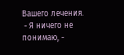Вашего лечения.
 - Я ничего не понимаю, -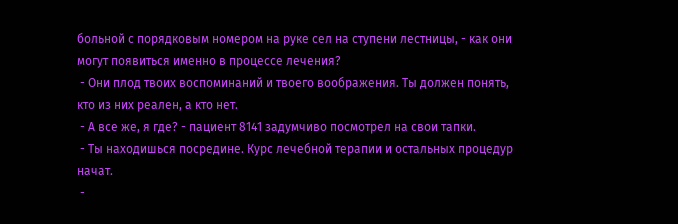больной с порядковым номером на руке сел на ступени лестницы, - как они могут появиться именно в процессе лечения?
 - Они плод твоих воспоминаний и твоего воображения. Ты должен понять, кто из них реален, а кто нет.
 - А все же, я где? - пациент 8141 задумчиво посмотрел на свои тапки.
 - Ты находишься посредине. Курс лечебной терапии и остальных процедур начат.
 -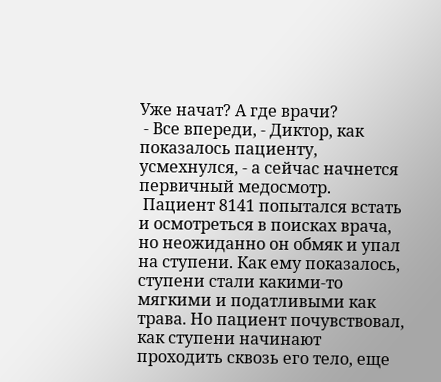Уже начат? А где врачи?
 - Все впереди, - Диктор, как показалось пациенту, усмехнулся, - а сейчас начнется первичный медосмотр.
 Пациент 8141 попытался встать и осмотреться в поисках врача, но неожиданно он обмяк и упал на ступени. Как ему показалось, ступени стали какими-то мягкими и податливыми как трава. Но пациент почувствовал, как ступени начинают проходить сквозь его тело, еще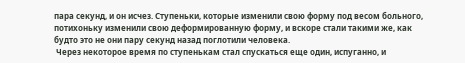пара секунд, и он исчез. Ступеньки, которые изменили свою форму под весом больного, потихоньку изменили свою деформированную форму, и вскоре стали такими же, как будто это не они пару секунд назад поглотили человека.
 Через некоторое время по ступенькам стал спускаться еще один, испуганно, и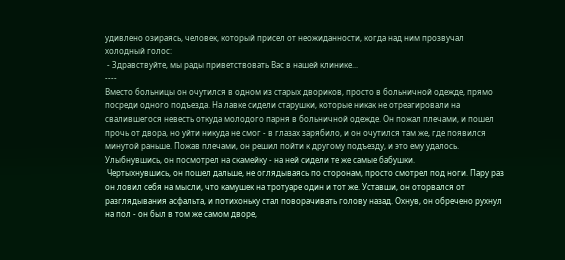удивлено озираясь, человек, который присел от неожиданности, когда над ним прозвучал холодный голос:
 - Здравствуйте, мы рады приветствовать Вас в нашей клинике...
----
Вместо больницы он очутился в одном из старых двориков, просто в больничной одежде, прямо посреди одного подъезда. На лавке сидели старушки, которые никак не отреагировали на свалившегося невесть откуда молодого парня в больничной одежде. Он пожал плечами, и пошел прочь от двора, но уйти никуда не смог - в глазах зарябило, и он очутился там же, где появился минутой раньше. Пожав плечами, он решил пойти к другому подъезду, и это ему удалось. Улыбнувшись, он посмотрел на скамейку - на ней сидели те же самые бабушки.
 Чертыхнувшись, он пошел дальше, не оглядываясь по сторонам, просто смотрел под ноги. Пару раз он ловил себя на мысли, что камушек на тротуаре один и тот же. Уставши, он оторвался от разглядывания асфальта, и потихоньку стал поворачивать голову назад. Охнув, он обречено рухнул на пол - он был в том же самом дворе,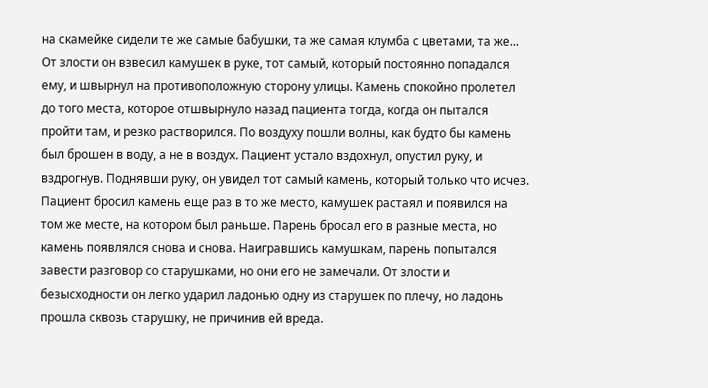на скамейке сидели те же самые бабушки, та же самая клумба с цветами, та же... От злости он взвесил камушек в руке, тот самый, который постоянно попадался ему, и швырнул на противоположную сторону улицы. Камень спокойно пролетел до того места, которое отшвырнуло назад пациента тогда, когда он пытался пройти там, и резко растворился. По воздуху пошли волны, как будто бы камень был брошен в воду, а не в воздух. Пациент устало вздохнул, опустил руку, и вздрогнув. Поднявши руку, он увидел тот самый камень, который только что исчез. Пациент бросил камень еще раз в то же место, камушек растаял и появился на том же месте, на котором был раньше. Парень бросал его в разные места, но камень появлялся снова и снова. Наигравшись камушкам, парень попытался завести разговор со старушками, но они его не замечали. От злости и безысходности он легко ударил ладонью одну из старушек по плечу, но ладонь прошла сквозь старушку, не причинив ей вреда.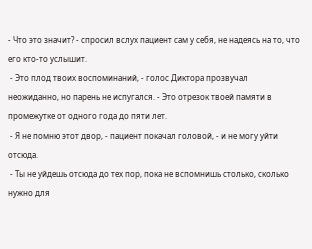- Что это значит? - спросил вслух пациент сам у себя, не надеясь на то, что его кто-то услышит.
 - Это плод твоих воспоминаний, - голос Диктора прозвучал неожиданно, но парень не испугался. - Это отрезок твоей памяти в промежутке от одного года до пяти лет.
 - Я не помню этот двор, - пациент покачал головой, - и не могу уйти отсюда.
 - Ты не уйдешь отсюда до тех пор, пока не вспомнишь столько, сколько нужно для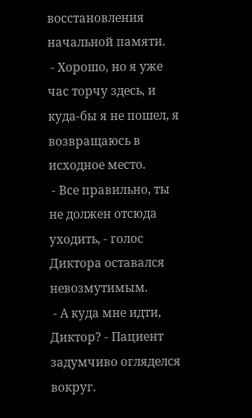восстановления начальной памяти.
 - Хорошо, но я уже час торчу здесь, и куда-бы я не пошел, я возвращаюсь в исходное место.
 - Все правильно, ты не должен отсюда уходить, - голос Диктора оставался невозмутимым.
 - А куда мне идти, Диктор? - Пациент задумчиво огляделся вокруг.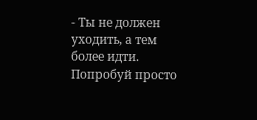- Ты не должен уходить, а тем более идти. Попробуй просто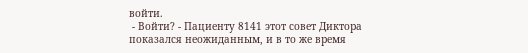войти.
 - Войти? - Пациенту 8141 этот совет Диктора показался неожиданным, и в то же время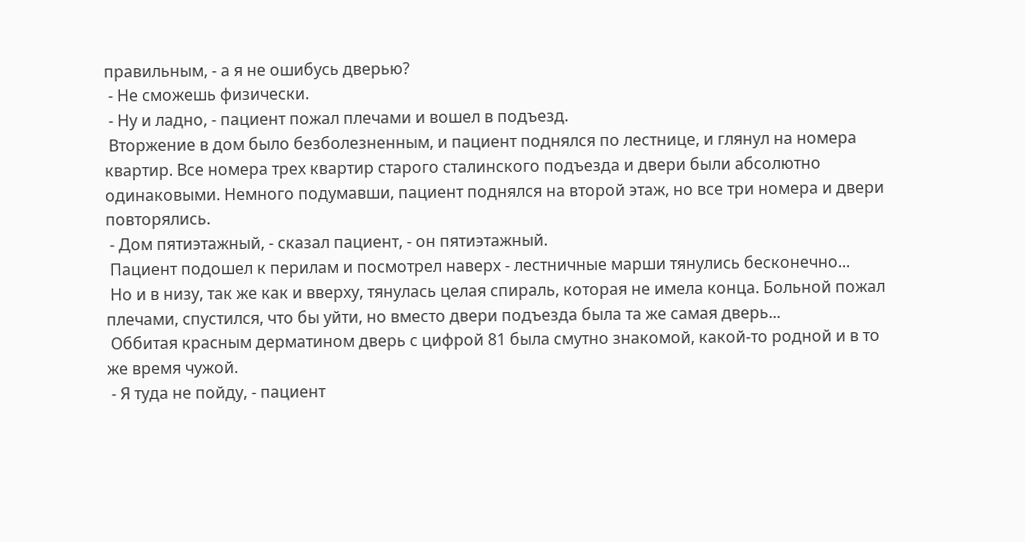правильным, - а я не ошибусь дверью?
 - Не сможешь физически.
 - Ну и ладно, - пациент пожал плечами и вошел в подъезд.
 Вторжение в дом было безболезненным, и пациент поднялся по лестнице, и глянул на номера квартир. Все номера трех квартир старого сталинского подъезда и двери были абсолютно одинаковыми. Немного подумавши, пациент поднялся на второй этаж, но все три номера и двери повторялись.
 - Дом пятиэтажный, - сказал пациент, - он пятиэтажный.
 Пациент подошел к перилам и посмотрел наверх - лестничные марши тянулись бесконечно...
 Но и в низу, так же как и вверху, тянулась целая спираль, которая не имела конца. Больной пожал плечами, спустился, что бы уйти, но вместо двери подъезда была та же самая дверь...
 Оббитая красным дерматином дверь с цифрой 81 была смутно знакомой, какой-то родной и в то же время чужой.
 - Я туда не пойду, - пациент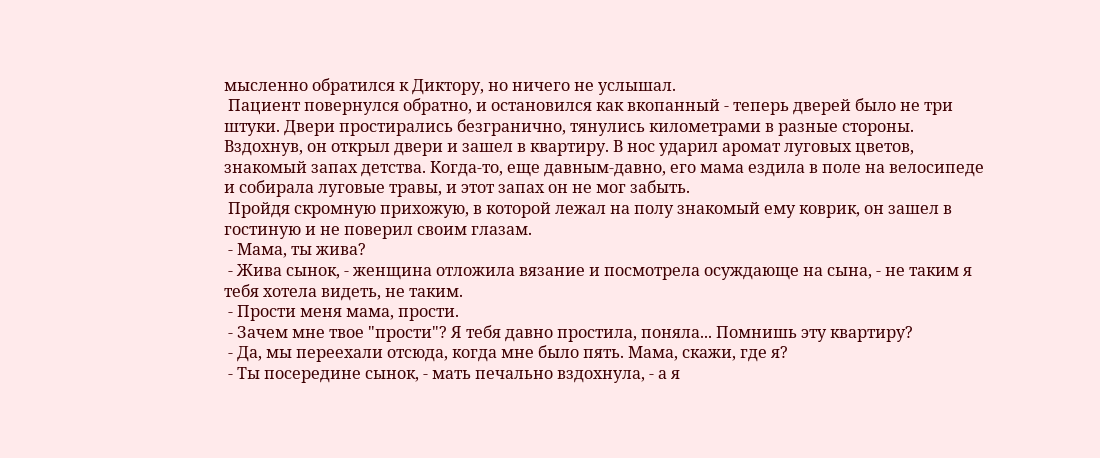мысленно обратился к Диктору, но ничего не услышал.
 Пациент повернулся обратно, и остановился как вкопанный - теперь дверей было не три штуки. Двери простирались безгранично, тянулись километрами в разные стороны. Вздохнув, он открыл двери и зашел в квартиру. В нос ударил аромат луговых цветов, знакомый запах детства. Когда-то, еще давным-давно, его мама ездила в поле на велосипеде и собирала луговые травы, и этот запах он не мог забыть.
 Пройдя скромную прихожую, в которой лежал на полу знакомый ему коврик, он зашел в гостиную и не поверил своим глазам.
 - Мама, ты жива?
 - Жива сынок, - женщина отложила вязание и посмотрела осуждающе на сына, - не таким я тебя хотела видеть, не таким.
 - Прости меня мама, прости.
 - Зачем мне твое "прости"? Я тебя давно простила, поняла... Помнишь эту квартиру?
 - Да, мы переехали отсюда, когда мне было пять. Мама, скажи, где я?
 - Ты посередине сынок, - мать печально вздохнула, - а я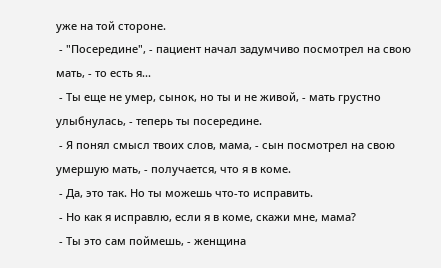уже на той стороне.
 - "Посередине", - пациент начал задумчиво посмотрел на свою мать, - то есть я...
 - Ты еще не умер, сынок, но ты и не живой, - мать грустно улыбнулась, - теперь ты посередине.
 - Я понял смысл твоих слов, мама, - сын посмотрел на свою умершую мать, - получается, что я в коме.
 - Да, это так. Но ты можешь что-то исправить.
 - Но как я исправлю, если я в коме, скажи мне, мама?
 - Ты это сам поймешь, - женщина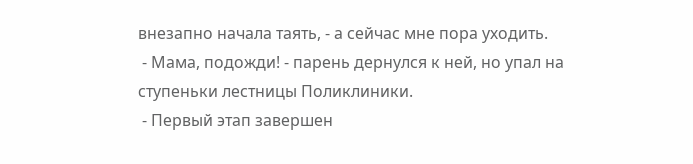внезапно начала таять, - а сейчас мне пора уходить.
 - Мама, подожди! - парень дернулся к ней, но упал на ступеньки лестницы Поликлиники.
 - Первый этап завершен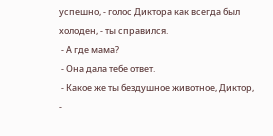успешно, - голос Диктора как всегда был холоден, - ты справился.
 - А где мама?
 - Она дала тебе ответ.
 - Какое же ты бездушное животное, Диктор, -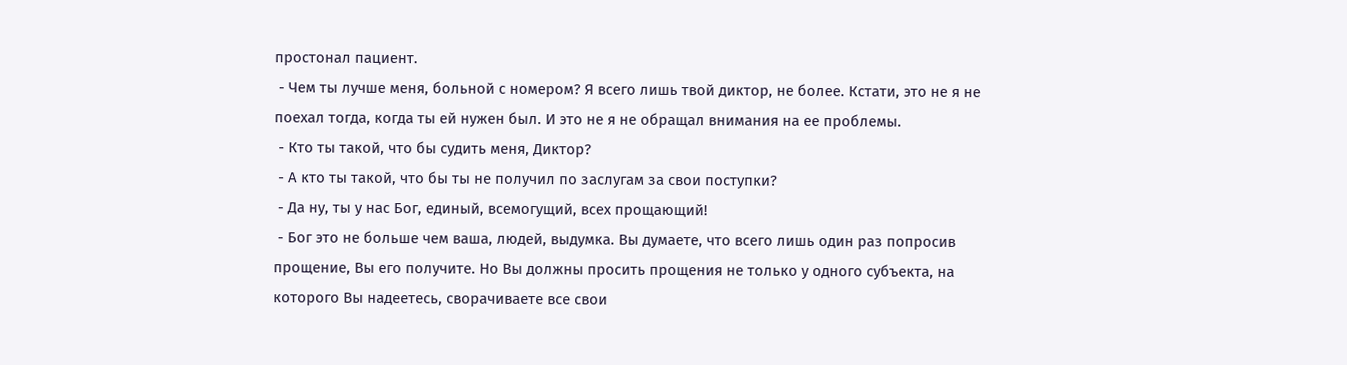простонал пациент.
 - Чем ты лучше меня, больной с номером? Я всего лишь твой диктор, не более. Кстати, это не я не поехал тогда, когда ты ей нужен был. И это не я не обращал внимания на ее проблемы.
 - Кто ты такой, что бы судить меня, Диктор?
 - А кто ты такой, что бы ты не получил по заслугам за свои поступки?
 - Да ну, ты у нас Бог, единый, всемогущий, всех прощающий!
 - Бог это не больше чем ваша, людей, выдумка. Вы думаете, что всего лишь один раз попросив прощение, Вы его получите. Но Вы должны просить прощения не только у одного субъекта, на которого Вы надеетесь, сворачиваете все свои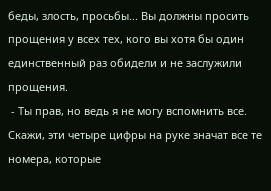беды, злость, просьбы... Вы должны просить прощения у всех тех, кого вы хотя бы один единственный раз обидели и не заслужили прощения.
 - Ты прав, но ведь я не могу вспомнить все. Скажи, эти четыре цифры на руке значат все те номера, которые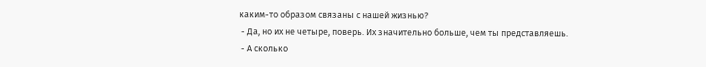каким-то образом связаны с нашей жизнью?
 - Да, но их не четыре, поверь. Их значительно больше, чем ты представляешь.
 - А сколько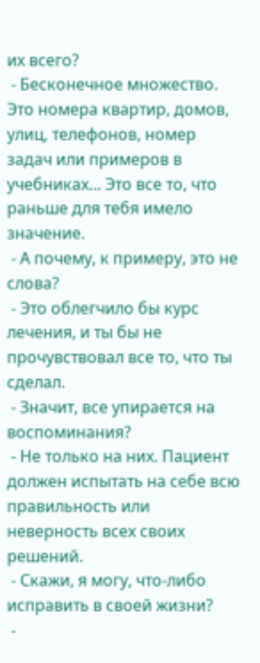их всего?
 - Бесконечное множество. Это номера квартир, домов, улиц, телефонов, номер задач или примеров в учебниках... Это все то, что раньше для тебя имело значение.
 - А почему, к примеру, это не слова?
 - Это облегчило бы курс лечения, и ты бы не прочувствовал все то, что ты сделал.
 - Значит, все упирается на воспоминания?
 - Не только на них. Пациент должен испытать на себе всю правильность или неверность всех своих решений.
 - Скажи, я могу, что-либо исправить в своей жизни?
 -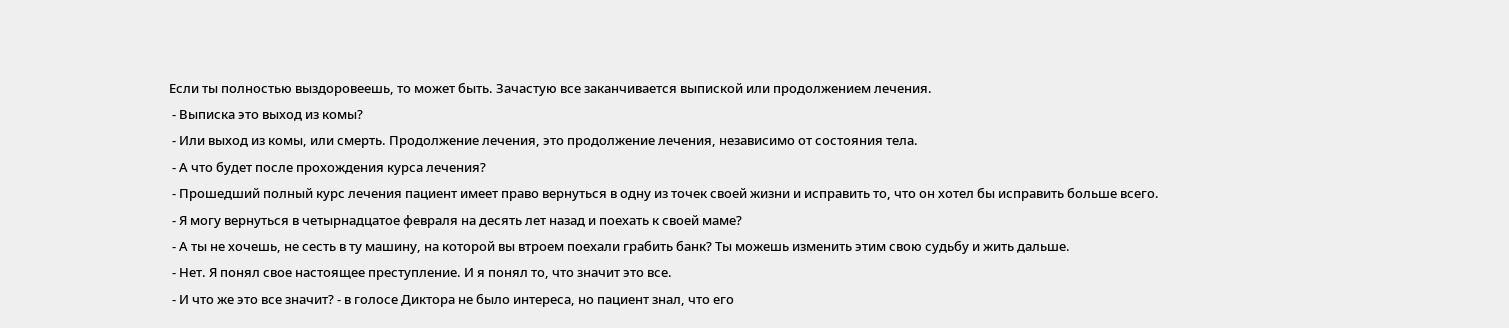Если ты полностью выздоровеешь, то может быть. Зачастую все заканчивается выпиской или продолжением лечения.
 - Выписка это выход из комы?
 - Или выход из комы, или смерть. Продолжение лечения, это продолжение лечения, независимо от состояния тела.
 - А что будет после прохождения курса лечения?
 - Прошедший полный курс лечения пациент имеет право вернуться в одну из точек своей жизни и исправить то, что он хотел бы исправить больше всего.
 - Я могу вернуться в четырнадцатое февраля на десять лет назад и поехать к своей маме?
 - А ты не хочешь, не сесть в ту машину, на которой вы втроем поехали грабить банк? Ты можешь изменить этим свою судьбу и жить дальше.
 - Нет. Я понял свое настоящее преступление. И я понял то, что значит это все.
 - И что же это все значит? - в голосе Диктора не было интереса, но пациент знал, что его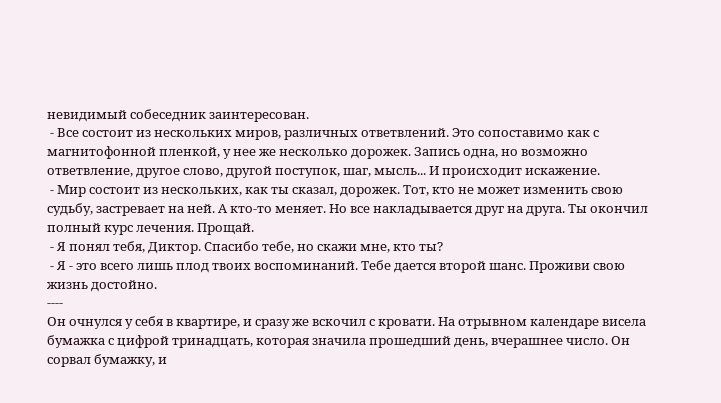невидимый собеседник заинтересован.
 - Все состоит из нескольких миров, различных ответвлений. Это сопоставимо как с магнитофонной пленкой, у нее же несколько дорожек. Запись одна, но возможно ответвление, другое слово, другой поступок, шаг, мысль... И происходит искажение.
 - Мир состоит из нескольких, как ты сказал, дорожек. Тот, кто не может изменить свою судьбу, застревает на ней. А кто-то меняет. Но все накладывается друг на друга. Ты окончил полный курс лечения. Прощай.
 - Я понял тебя, Диктор. Спасибо тебе, но скажи мне, кто ты?
 - Я - это всего лишь плод твоих воспоминаний. Тебе дается второй шанс. Проживи свою жизнь достойно.
----
Он очнулся у себя в квартире, и сразу же вскочил с кровати. На отрывном календаре висела бумажка с цифрой тринадцать, которая значила прошедший день, вчерашнее число. Он сорвал бумажку, и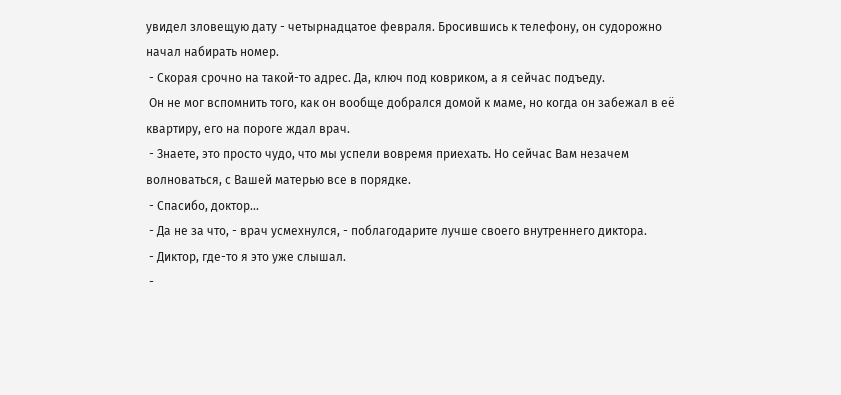увидел зловещую дату - четырнадцатое февраля. Бросившись к телефону, он судорожно начал набирать номер.
 - Скорая срочно на такой-то адрес. Да, ключ под ковриком, а я сейчас подъеду.
 Он не мог вспомнить того, как он вообще добрался домой к маме, но когда он забежал в её квартиру, его на пороге ждал врач.
 - Знаете, это просто чудо, что мы успели вовремя приехать. Но сейчас Вам незачем волноваться, с Вашей матерью все в порядке.
 - Спасибо, доктор...
 - Да не за что, - врач усмехнулся, - поблагодарите лучше своего внутреннего диктора.
 - Диктор, где-то я это уже слышал.
 -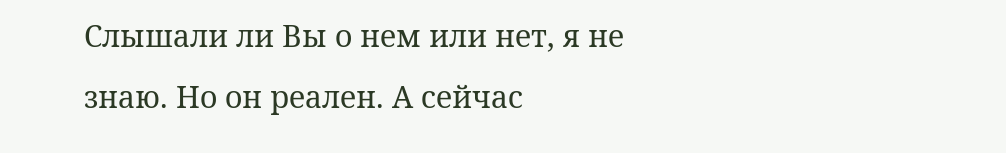Слышали ли Вы о нем или нет, я не знаю. Но он реален. А сейчас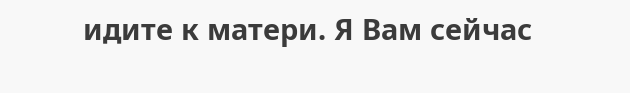идите к матери. Я Вам сейчас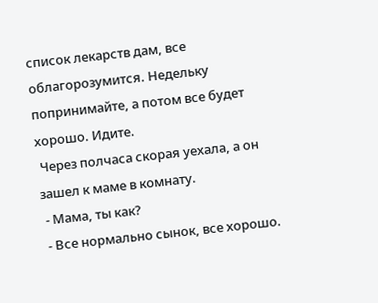список лекарств дам, все облагорозумится. Недельку попринимайте, а потом все будет хорошо. Идите.
 Через полчаса скорая уехала, а он зашел к маме в комнату.
 - Мама, ты как?
 - Все нормально сынок, все хорошо.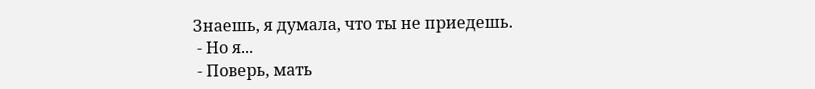Знаешь, я думала, что ты не приедешь.
 - Но я...
 - Поверь, мать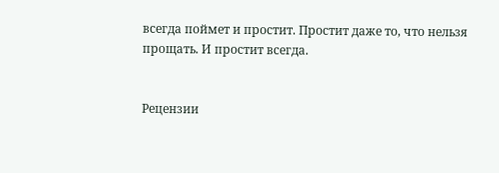всегда поймет и простит. Простит даже то, что нельзя прощать. И простит всегда.


Рецензии